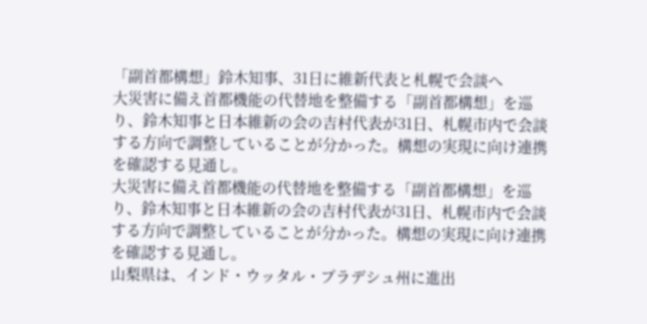「副首都構想」鈴木知事、31日に維新代表と札幌で会談へ
大災害に備え首都機能の代替地を整備する「副首都構想」を巡り、鈴木知事と日本維新の会の吉村代表が31日、札幌市内で会談する方向で調整していることが分かった。構想の実現に向け連携を確認する見通し。
大災害に備え首都機能の代替地を整備する「副首都構想」を巡り、鈴木知事と日本維新の会の吉村代表が31日、札幌市内で会談する方向で調整していることが分かった。構想の実現に向け連携を確認する見通し。
山梨県は、インド・ウッタル・プラデシュ州に進出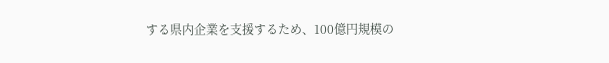する県内企業を支援するため、100億円規模の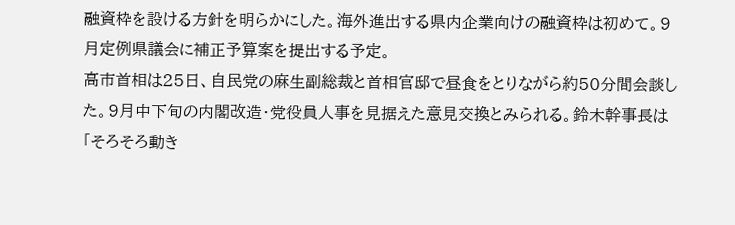融資枠を設ける方針を明らかにした。海外進出する県内企業向けの融資枠は初めて。9月定例県議会に補正予算案を提出する予定。
高市首相は25日、自民党の麻生副総裁と首相官邸で昼食をとりながら約50分間会談した。9月中下旬の内閣改造・党役員人事を見据えた意見交換とみられる。鈴木幹事長は「そろそろ動き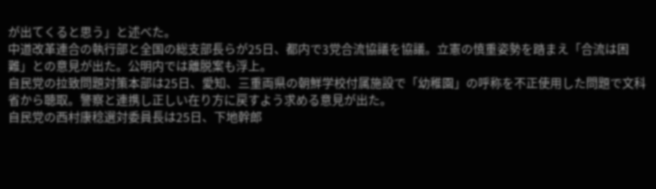が出てくると思う」と述べた。
中道改革連合の執行部と全国の総支部長らが25日、都内で3党合流協議を協議。立憲の慎重姿勢を踏まえ「合流は困難」との意見が出た。公明内では離脱案も浮上。
自民党の拉致問題対策本部は25日、愛知、三重両県の朝鮮学校付属施設で「幼稚園」の呼称を不正使用した問題で文科省から聴取。警察と連携し正しい在り方に戻すよう求める意見が出た。
自民党の西村康稔選対委員長は25日、下地幹郎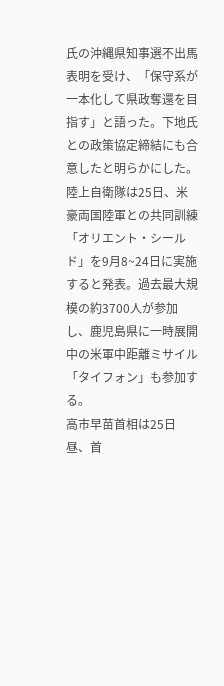氏の沖縄県知事選不出馬表明を受け、「保守系が一本化して県政奪還を目指す」と語った。下地氏との政策協定締結にも合意したと明らかにした。
陸上自衛隊は25日、米豪両国陸軍との共同訓練「オリエント・シールド」を9月8~24日に実施すると発表。過去最大規模の約3700人が参加し、鹿児島県に一時展開中の米軍中距離ミサイル「タイフォン」も参加する。
高市早苗首相は25日昼、首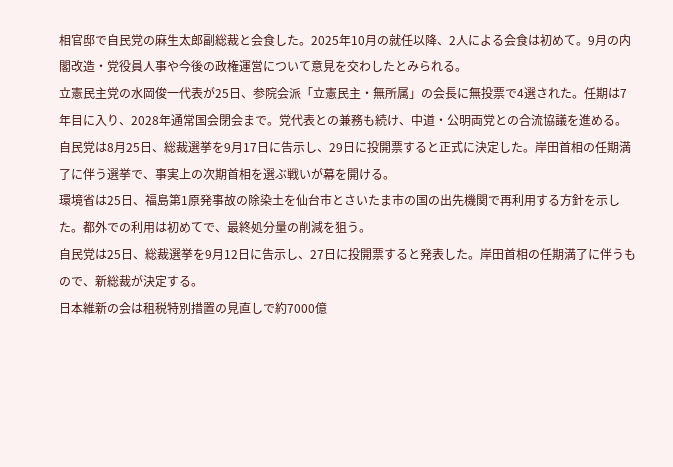相官邸で自民党の麻生太郎副総裁と会食した。2025年10月の就任以降、2人による会食は初めて。9月の内閣改造・党役員人事や今後の政権運営について意見を交わしたとみられる。
立憲民主党の水岡俊一代表が25日、参院会派「立憲民主・無所属」の会長に無投票で4選された。任期は7年目に入り、2028年通常国会閉会まで。党代表との兼務も続け、中道・公明両党との合流協議を進める。
自民党は8月25日、総裁選挙を9月17日に告示し、29日に投開票すると正式に決定した。岸田首相の任期満了に伴う選挙で、事実上の次期首相を選ぶ戦いが幕を開ける。
環境省は25日、福島第1原発事故の除染土を仙台市とさいたま市の国の出先機関で再利用する方針を示した。都外での利用は初めてで、最終処分量の削減を狙う。
自民党は25日、総裁選挙を9月12日に告示し、27日に投開票すると発表した。岸田首相の任期満了に伴うもので、新総裁が決定する。
日本維新の会は租税特別措置の見直しで約7000億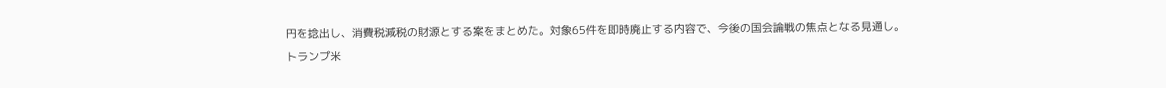円を捻出し、消費税減税の財源とする案をまとめた。対象65件を即時廃止する内容で、今後の国会論戦の焦点となる見通し。
トランプ米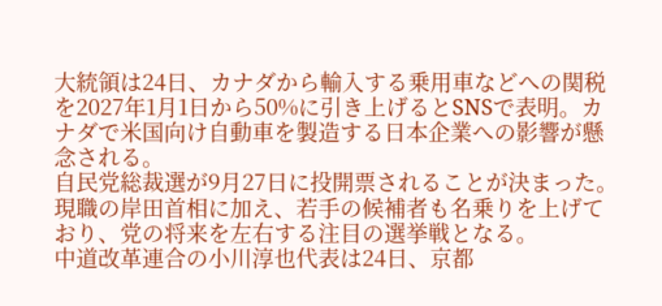大統領は24日、カナダから輸入する乗用車などへの関税を2027年1月1日から50%に引き上げるとSNSで表明。カナダで米国向け自動車を製造する日本企業への影響が懸念される。
自民党総裁選が9月27日に投開票されることが決まった。現職の岸田首相に加え、若手の候補者も名乗りを上げており、党の将来を左右する注目の選挙戦となる。
中道改革連合の小川淳也代表は24日、京都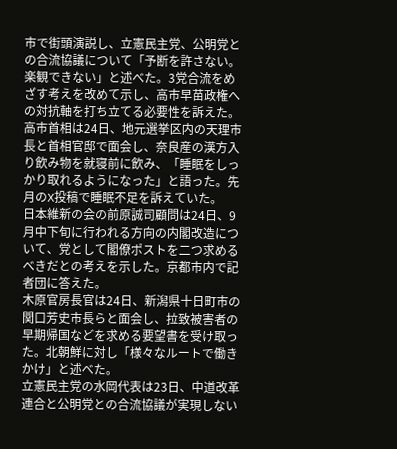市で街頭演説し、立憲民主党、公明党との合流協議について「予断を許さない。楽観できない」と述べた。3党合流をめざす考えを改めて示し、高市早苗政権への対抗軸を打ち立てる必要性を訴えた。
高市首相は24日、地元選挙区内の天理市長と首相官邸で面会し、奈良産の漢方入り飲み物を就寝前に飲み、「睡眠をしっかり取れるようになった」と語った。先月のX投稿で睡眠不足を訴えていた。
日本維新の会の前原誠司顧問は24日、9月中下旬に行われる方向の内閣改造について、党として閣僚ポストを二つ求めるべきだとの考えを示した。京都市内で記者団に答えた。
木原官房長官は24日、新潟県十日町市の関口芳史市長らと面会し、拉致被害者の早期帰国などを求める要望書を受け取った。北朝鮮に対し「様々なルートで働きかけ」と述べた。
立憲民主党の水岡代表は23日、中道改革連合と公明党との合流協議が実現しない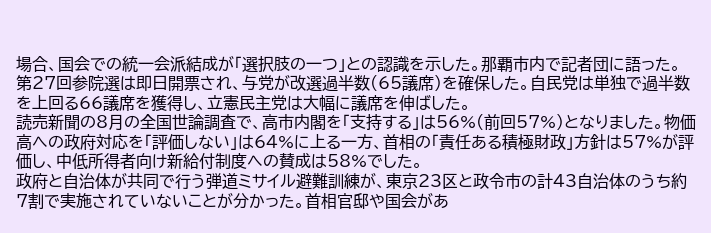場合、国会での統一会派結成が「選択肢の一つ」との認識を示した。那覇市内で記者団に語った。
第27回参院選は即日開票され、与党が改選過半数(65議席)を確保した。自民党は単独で過半数を上回る66議席を獲得し、立憲民主党は大幅に議席を伸ばした。
読売新聞の8月の全国世論調査で、高市内閣を「支持する」は56%(前回57%)となりました。物価高への政府対応を「評価しない」は64%に上る一方、首相の「責任ある積極財政」方針は57%が評価し、中低所得者向け新給付制度への賛成は58%でした。
政府と自治体が共同で行う弾道ミサイル避難訓練が、東京23区と政令市の計43自治体のうち約7割で実施されていないことが分かった。首相官邸や国会があ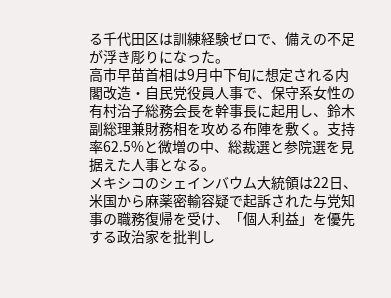る千代田区は訓練経験ゼロで、備えの不足が浮き彫りになった。
高市早苗首相は9月中下旬に想定される内閣改造・自民党役員人事で、保守系女性の有村治子総務会長を幹事長に起用し、鈴木副総理兼財務相を攻める布陣を敷く。支持率62.5%と微増の中、総裁選と参院選を見据えた人事となる。
メキシコのシェインバウム大統領は22日、米国から麻薬密輸容疑で起訴された与党知事の職務復帰を受け、「個人利益」を優先する政治家を批判し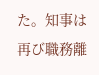た。知事は再び職務離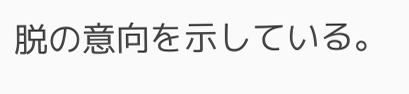脱の意向を示している。